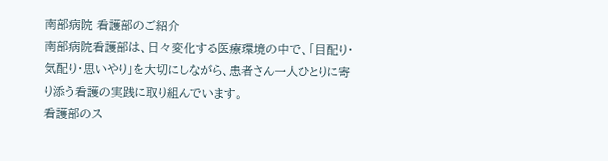南部病院 看護部のご紹介
南部病院看護部は、日々変化する医療環境の中で、「目配り・気配り・思いやり」を大切にしながら、患者さん一人ひとりに寄り添う看護の実践に取り組んでいます。
看護部のス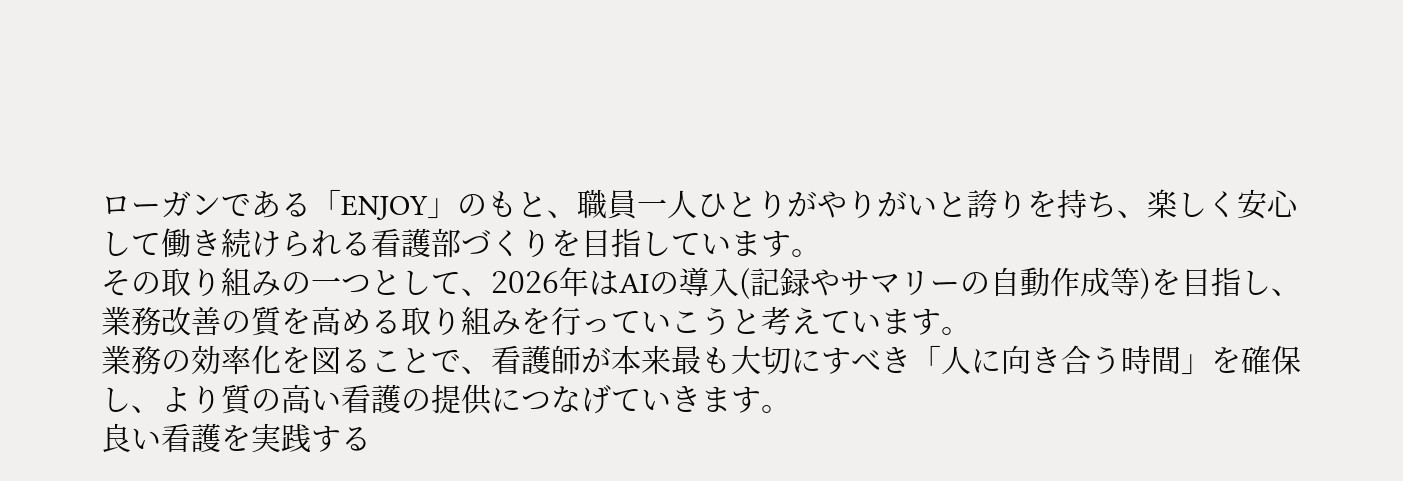ローガンである「ENJOY」のもと、職員一人ひとりがやりがいと誇りを持ち、楽しく安心して働き続けられる看護部づくりを目指しています。
その取り組みの一つとして、2026年はAIの導入(記録やサマリーの自動作成等)を目指し、業務改善の質を高める取り組みを行っていこうと考えています。
業務の効率化を図ることで、看護師が本来最も大切にすべき「人に向き合う時間」を確保し、より質の高い看護の提供につなげていきます。
良い看護を実践する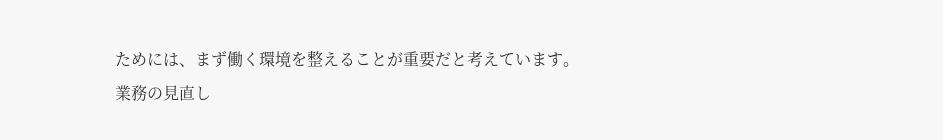ためには、まず働く環境を整えることが重要だと考えています。
業務の見直し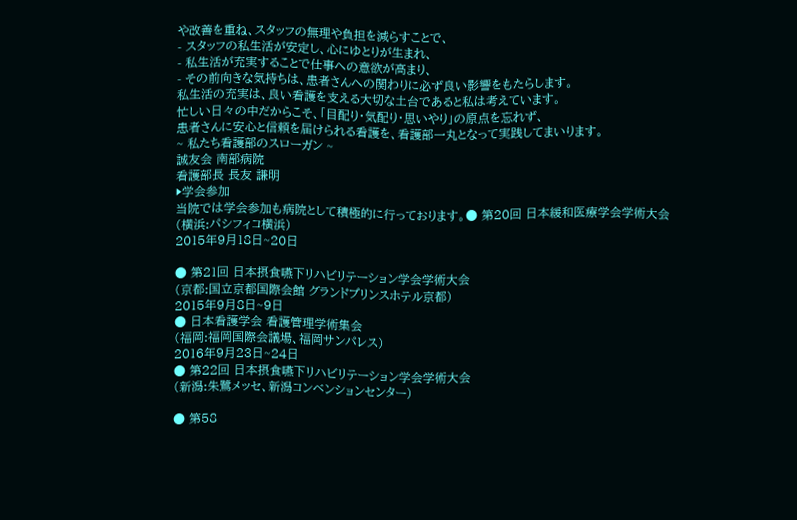や改善を重ね、スタッフの無理や負担を減らすことで、
- スタッフの私生活が安定し、心にゆとりが生まれ、
- 私生活が充実することで仕事への意欲が高まり、
- その前向きな気持ちは、患者さんへの関わりに必ず良い影響をもたらします。
私生活の充実は、良い看護を支える大切な土台であると私は考えています。
忙しい日々の中だからこそ、「目配り・気配り・思いやり」の原点を忘れず、
患者さんに安心と信頼を届けられる看護を、看護部一丸となって実践してまいります。
~ 私たち看護部のスローガン ~
誠友会 南部病院
看護部長 長友 謙明
▶学会参加
当院では学会参加も病院として積極的に行っております。● 第20回 日本緩和医療学会学術大会
(横浜:パシフィコ横浜)
2015年9月18日~20日

● 第21回 日本摂食嚥下リハビリテーション学会学術大会
(京都:国立京都国際会館 グランドプリンスホテル京都)
2015年9月8日~9日
● 日本看護学会 看護管理学術集会
(福岡:福岡国際会議場、福岡サンパレス)
2016年9月23日~24日
● 第22回 日本摂食嚥下リハビリテーション学会学術大会
(新潟:朱鷺メッセ、新潟コンベンションセンター)

● 第58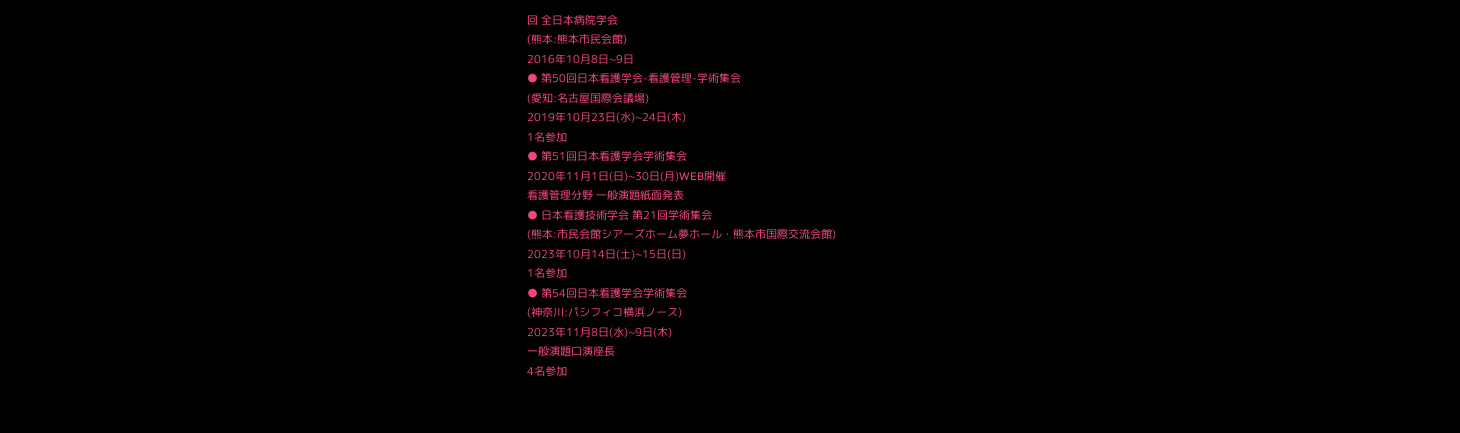回 全日本病院学会
(熊本:熊本市民会館)
2016年10月8日~9日
● 第50回日本看護学会-看護管理-学術集会
(愛知:名古屋国際会議場)
2019年10月23日(水)~24日(木)
1名参加
● 第51回日本看護学会学術集会
2020年11月1日(日)~30日(月)WEB開催
看護管理分野 一般演題紙面発表
● 日本看護技術学会 第21回学術集会
(熊本:市民会館シアーズホーム夢ホール・熊本市国際交流会館)
2023年10月14日(土)~15日(日)
1名参加
● 第54回日本看護学会学術集会
(神奈川:パシフィコ横浜ノース)
2023年11月8日(水)~9日(木)
一般演題口演座長
4名参加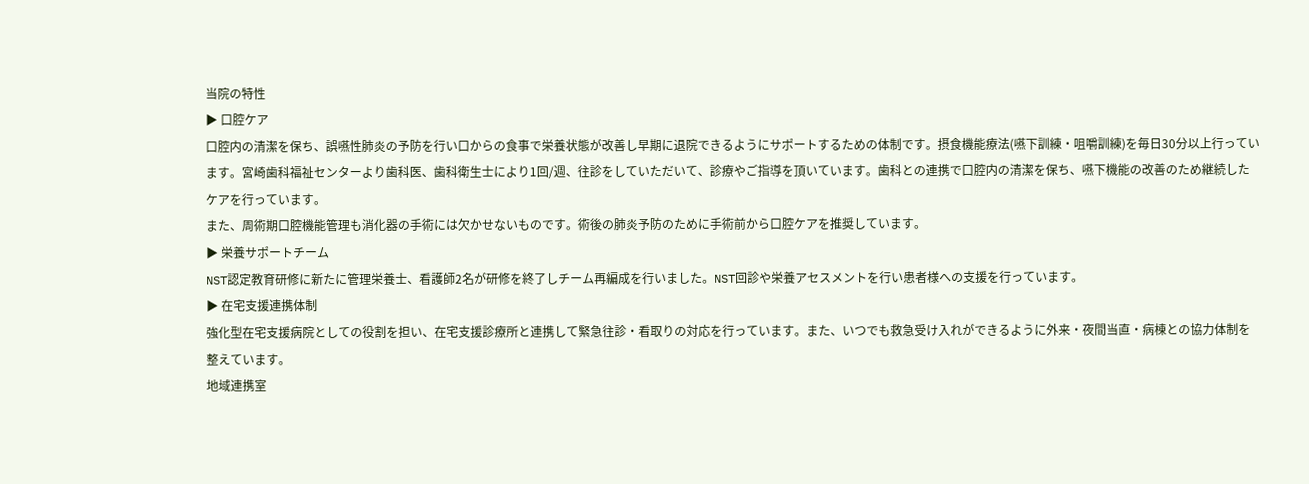当院の特性
▶ 口腔ケア
口腔内の清潔を保ち、誤嚥性肺炎の予防を行い口からの食事で栄養状態が改善し早期に退院できるようにサポートするための体制です。摂食機能療法(嚥下訓練・咀嚼訓練)を毎日30分以上行っています。宮崎歯科福祉センターより歯科医、歯科衛生士により1回/週、往診をしていただいて、診療やご指導を頂いています。歯科との連携で口腔内の清潔を保ち、嚥下機能の改善のため継続したケアを行っています。
また、周術期口腔機能管理も消化器の手術には欠かせないものです。術後の肺炎予防のために手術前から口腔ケアを推奨しています。
▶ 栄養サポートチーム
NST認定教育研修に新たに管理栄養士、看護師2名が研修を終了しチーム再編成を行いました。NST回診や栄養アセスメントを行い患者様への支援を行っています。
▶ 在宅支援連携体制
強化型在宅支援病院としての役割を担い、在宅支援診療所と連携して緊急往診・看取りの対応を行っています。また、いつでも救急受け入れができるように外来・夜間当直・病棟との協力体制を整えています。
地域連携室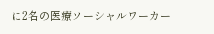に2名の医療ソーシャルワーカー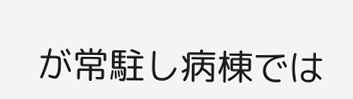が常駐し病棟では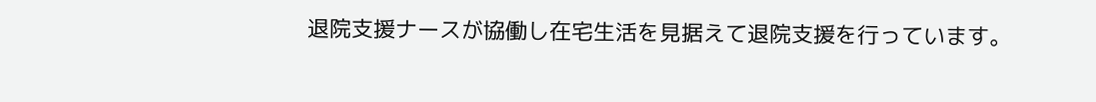退院支援ナースが協働し在宅生活を見据えて退院支援を行っています。